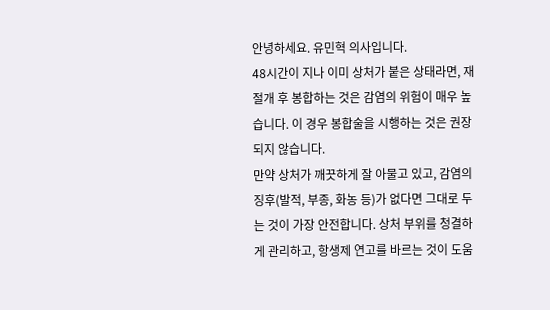안녕하세요. 유민혁 의사입니다.
48시간이 지나 이미 상처가 붙은 상태라면, 재절개 후 봉합하는 것은 감염의 위험이 매우 높습니다. 이 경우 봉합술을 시행하는 것은 권장되지 않습니다.
만약 상처가 깨끗하게 잘 아물고 있고, 감염의 징후(발적, 부종, 화농 등)가 없다면 그대로 두는 것이 가장 안전합니다. 상처 부위를 청결하게 관리하고, 항생제 연고를 바르는 것이 도움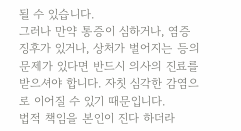될 수 있습니다.
그러나 만약 통증이 심하거나, 염증 징후가 있거나, 상처가 벌어지는 등의 문제가 있다면 반드시 의사의 진료를 받으셔야 합니다. 자칫 심각한 감염으로 이어질 수 있기 때문입니다.
법적 책임을 본인이 진다 하더라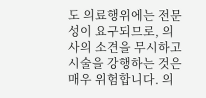도 의료행위에는 전문성이 요구되므로, 의사의 소견을 무시하고 시술을 강행하는 것은 매우 위험합니다. 의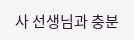사 선생님과 충분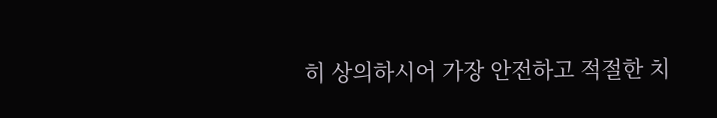히 상의하시어 가장 안전하고 적절한 치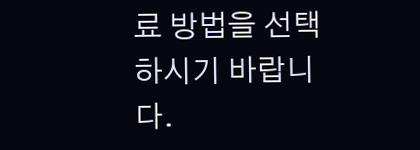료 방법을 선택하시기 바랍니다.